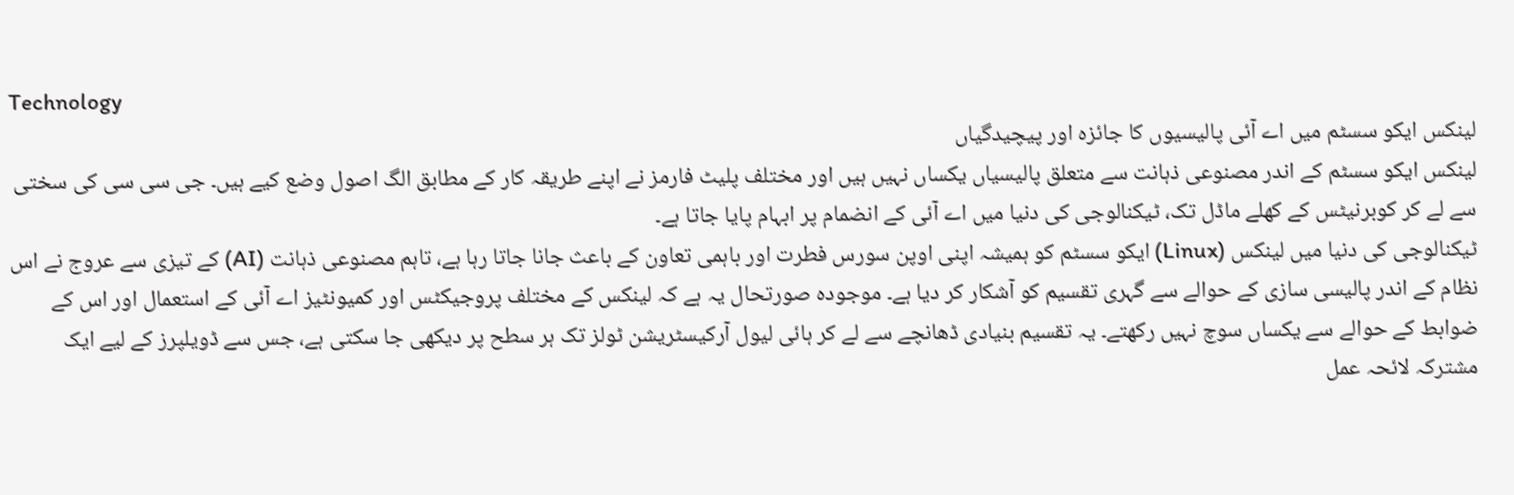Technology
لینکس ایکو سسٹم میں اے آئی پالیسیوں کا جائزہ اور پیچیدگیاں
لینکس ایکو سسٹم کے اندر مصنوعی ذہانت سے متعلق پالیسیاں یکساں نہیں ہیں اور مختلف پلیٹ فارمز نے اپنے طریقہ کار کے مطابق الگ اصول وضع کیے ہیں۔ جی سی سی کی سختی سے لے کر کوبرنیٹس کے کھلے ماڈل تک، ٹیکنالوجی کی دنیا میں اے آئی کے انضمام پر ابہام پایا جاتا ہے۔
ٹیکنالوجی کی دنیا میں لینکس (Linux) ایکو سسٹم کو ہمیشہ اپنی اوپن سورس فطرت اور باہمی تعاون کے باعث جانا جاتا رہا ہے، تاہم مصنوعی ذہانت (AI) کے تیزی سے عروج نے اس نظام کے اندر پالیسی سازی کے حوالے سے گہری تقسیم کو آشکار کر دیا ہے۔ موجودہ صورتحال یہ ہے کہ لینکس کے مختلف پروجیکٹس اور کمیونٹیز اے آئی کے استعمال اور اس کے ضوابط کے حوالے سے یکساں سوچ نہیں رکھتے۔ یہ تقسیم بنیادی ڈھانچے سے لے کر ہائی لیول آرکیسٹریشن ٹولز تک ہر سطح پر دیکھی جا سکتی ہے، جس سے ڈویلپرز کے لیے ایک مشترکہ لائحہ عمل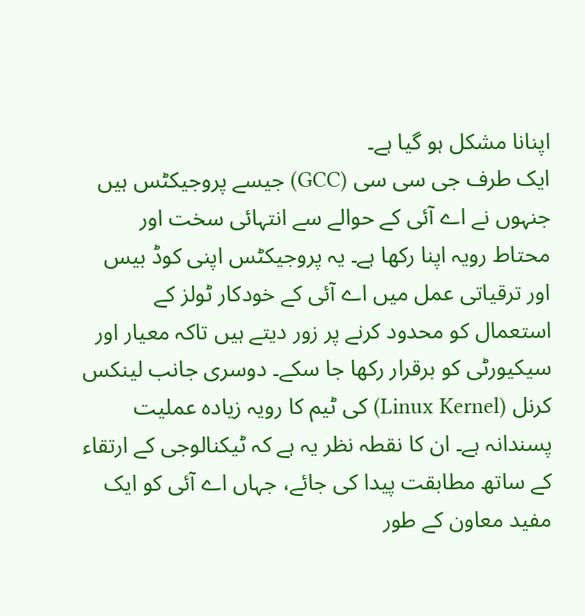اپنانا مشکل ہو گیا ہے۔
ایک طرف جی سی سی (GCC) جیسے پروجیکٹس ہیں جنہوں نے اے آئی کے حوالے سے انتہائی سخت اور محتاط رویہ اپنا رکھا ہے۔ یہ پروجیکٹس اپنی کوڈ بیس اور ترقیاتی عمل میں اے آئی کے خودکار ٹولز کے استعمال کو محدود کرنے پر زور دیتے ہیں تاکہ معیار اور سیکیورٹی کو برقرار رکھا جا سکے۔ دوسری جانب لینکس کرنل (Linux Kernel) کی ٹیم کا رویہ زیادہ عملیت پسندانہ ہے۔ ان کا نقطہ نظر یہ ہے کہ ٹیکنالوجی کے ارتقاء کے ساتھ مطابقت پیدا کی جائے، جہاں اے آئی کو ایک مفید معاون کے طور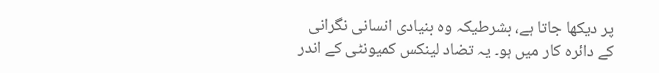پر دیکھا جاتا ہے، بشرطیکہ وہ بنیادی انسانی نگرانی کے دائرہ کار میں ہو۔ یہ تضاد لینکس کمیونٹی کے اندر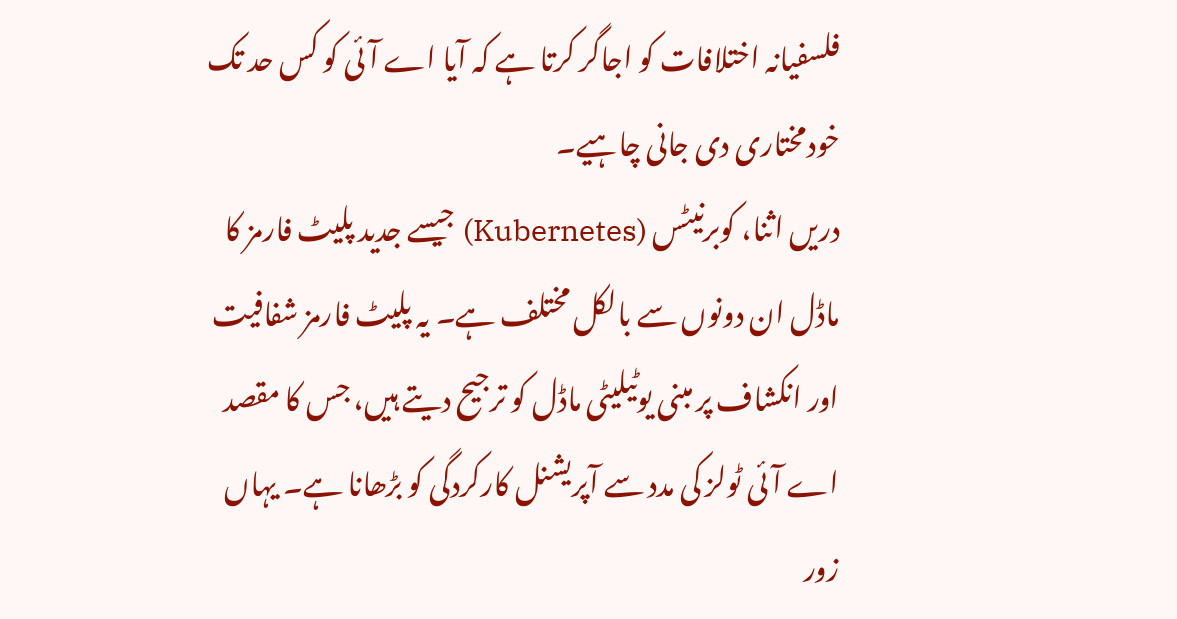فلسفیانہ اختلافات کو اجاگر کرتا ہے کہ آیا اے آئی کو کس حد تک خودمختاری دی جانی چاہیے۔
دریں اثنا، کوبرنیٹس (Kubernetes) جیسے جدید پلیٹ فارمز کا ماڈل ان دونوں سے بالکل مختلف ہے۔ یہ پلیٹ فارمز شفافیت اور انکشاف پر مبنی یوٹیلیٹی ماڈل کو ترجیح دیتے ہیں، جس کا مقصد اے آئی ٹولز کی مدد سے آپریشنل کارکردگی کو بڑھانا ہے۔ یہاں زور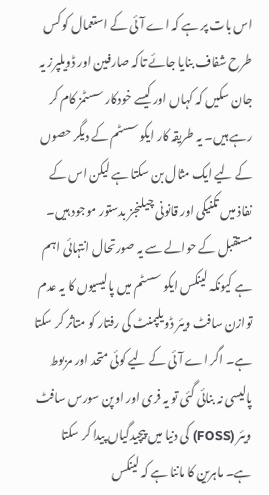اس بات پر ہے کہ اے آئی کے استعمال کو کس طرح شفاف بنایا جائے تاکہ صارفین اور ڈویلپرز یہ جان سکیں کہ کہاں اور کیسے خودکار سسٹمز کام کر رہے ہیں۔ یہ طریقہ کار ایکو سسٹم کے دیگر حصوں کے لیے ایک مثال بن سکتا ہے لیکن اس کے نفاذ میں تکنیکی اور قانونی چیلنجز بدستور موجود ہیں۔
مستقبل کے حوالے سے یہ صورتحال انتہائی اہم ہے کیونکہ لینکس ایکو سسٹم میں پالیسیوں کا یہ عدم توازن سافٹ ویئر ڈویلپمنٹ کی رفتار کو متاثر کر سکتا ہے۔ اگر اے آئی کے لیے کوئی متحد اور مربوط پالیسی نہ بنائی گئی تو یہ فری اور اوپن سورس سافٹ ویئر (FOSS) کی دنیا میں پیچیدگیاں پیدا کر سکتا ہے۔ ماہرین کا ماننا ہے کہ لینکس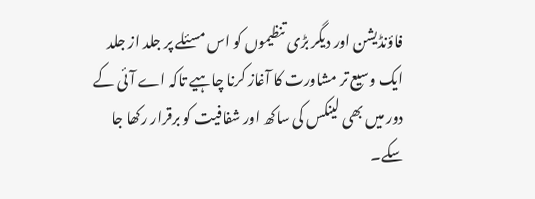فاؤنڈیشن اور دیگر بڑی تنظیموں کو اس مسئلے پر جلد از جلد ایک وسیع تر مشاورت کا آغاز کرنا چاہیے تاکہ اے آئی کے دور میں بھی لینکس کی ساکھ اور شفافیت کو برقرار رکھا جا سکے۔